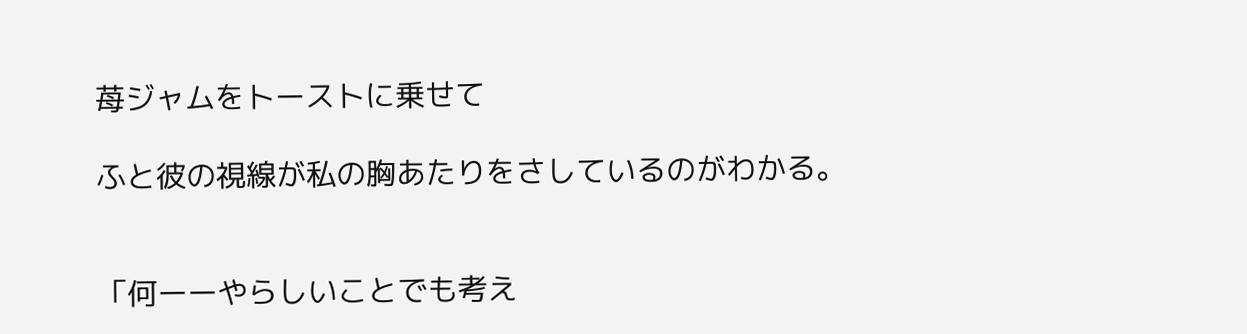苺ジャムをトーストに乗せて

ふと彼の視線が私の胸あたりをさしているのがわかる。


「何ーーやらしいことでも考え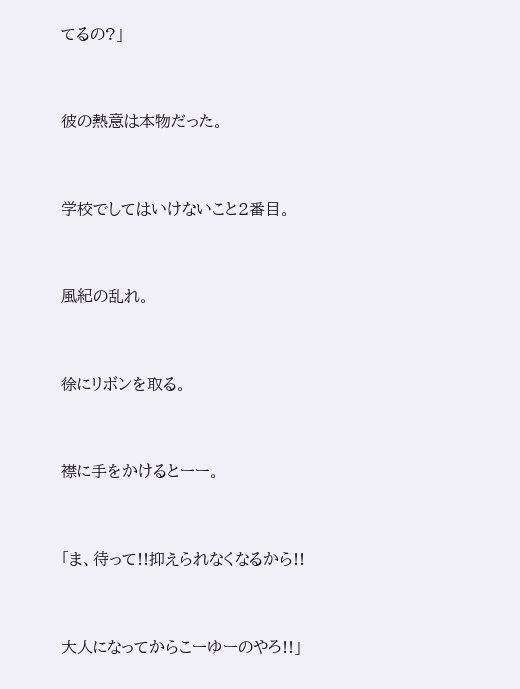てるの?」


彼の熱意は本物だった。


学校でしてはいけないこと2番目。


風紀の乱れ。


徐にリボンを取る。


襟に手をかけるとーー。


「ま、待って!!抑えられなくなるから!!


大人になってからこーゆーのやろ!!」